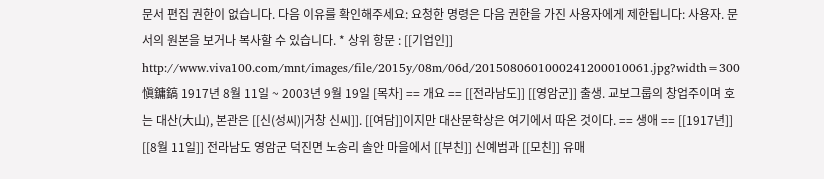문서 편집 권한이 없습니다. 다음 이유를 확인해주세요: 요청한 명령은 다음 권한을 가진 사용자에게 제한됩니다: 사용자. 문서의 원본을 보거나 복사할 수 있습니다. * 상위 항문 : [[기업인]] http://www.viva100.com/mnt/images/file/2015y/08m/06d/2015080601000241200010061.jpg?width=300 愼鏞鎬 1917년 8월 11일 ~ 2003년 9월 19일 [목차] == 개요 == [[전라남도]] [[영암군]] 출생. 교보그룹의 창업주이며 호는 대산(大山), 본관은 [[신(성씨)|거창 신씨]]. [[여담]]이지만 대산문학상은 여기에서 따온 것이다. == 생애 == [[1917년]] [[8월 11일]] 전라남도 영암군 덕진면 노송리 솔안 마을에서 [[부친]] 신예범과 [[모친]] 유매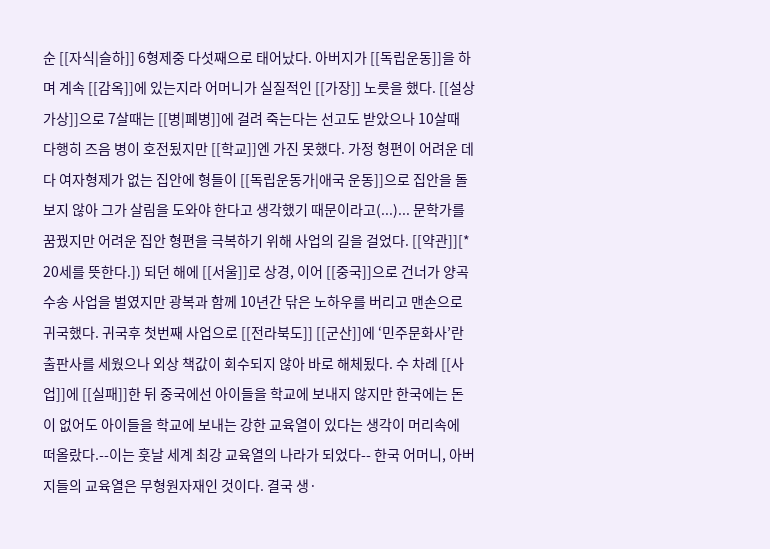순 [[자식|슬하]] 6형제중 다섯째으로 태어났다. 아버지가 [[독립운동]]을 하며 계속 [[감옥]]에 있는지라 어머니가 실질적인 [[가장]] 노릇을 했다. [[설상가상]]으로 7살때는 [[병|폐병]]에 걸려 죽는다는 선고도 받았으나 10살때 다행히 즈음 병이 호전됬지만 [[학교]]엔 가진 못했다. 가정 형편이 어려운 데다 여자형제가 없는 집안에 형들이 [[독립운동가|애국 운동]]으로 집안을 돌보지 않아 그가 살림을 도와야 한다고 생각했기 때문이라고(...)... 문학가를 꿈꿨지만 어려운 집안 형편을 극복하기 위해 사업의 길을 걸었다. [[약관]][* 20세를 뜻한다.]) 되던 해에 [[서울]]로 상경, 이어 [[중국]]으로 건너가 양곡 수송 사업을 벌였지만 광복과 함께 10년간 닦은 노하우를 버리고 맨손으로 귀국했다. 귀국후 첫번째 사업으로 [[전라북도]] [[군산]]에 ‘민주문화사’란 출판사를 세웠으나 외상 책값이 회수되지 않아 바로 해체됬다. 수 차례 [[사업]]에 [[실패]]한 뒤 중국에선 아이들을 학교에 보내지 않지만 한국에는 돈이 없어도 아이들을 학교에 보내는 강한 교육열이 있다는 생각이 머리속에 떠올랐다.--이는 훗날 세계 최강 교육열의 나라가 되었다-- 한국 어머니, 아버지들의 교육열은 무형원자재인 것이다. 결국 생·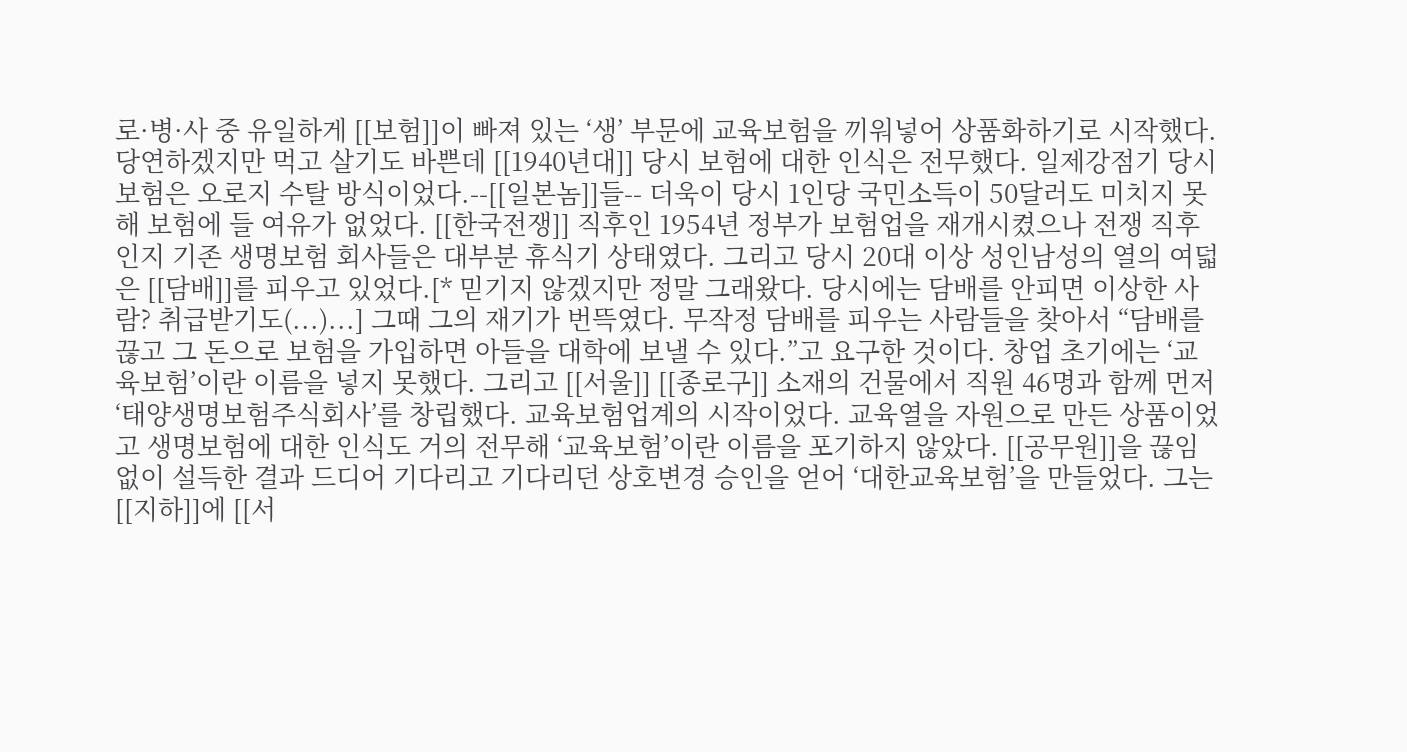로·병·사 중 유일하게 [[보험]]이 빠져 있는 ‘생’ 부문에 교육보험을 끼워넣어 상품화하기로 시작했다. 당연하겠지만 먹고 살기도 바쁜데 [[1940년대]] 당시 보험에 대한 인식은 전무했다. 일제강점기 당시 보험은 오로지 수탈 방식이었다.--[[일본놈]]들-- 더욱이 당시 1인당 국민소득이 50달러도 미치지 못해 보험에 들 여유가 없었다. [[한국전쟁]] 직후인 1954년 정부가 보험업을 재개시켰으나 전쟁 직후인지 기존 생명보험 회사들은 대부분 휴식기 상태였다. 그리고 당시 20대 이상 성인남성의 열의 여덟은 [[담배]]를 피우고 있었다.[* 믿기지 않겠지만 정말 그래왔다. 당시에는 담배를 안피면 이상한 사람? 취급받기도(...)...] 그때 그의 재기가 번뜩였다. 무작정 담배를 피우는 사람들을 찾아서 “담배를 끊고 그 돈으로 보험을 가입하면 아들을 대학에 보낼 수 있다.”고 요구한 것이다. 창업 초기에는 ‘교육보험’이란 이름을 넣지 못했다. 그리고 [[서울]] [[종로구]] 소재의 건물에서 직원 46명과 함께 먼저 ‘태양생명보험주식회사’를 창립했다. 교육보험업계의 시작이었다. 교육열을 자원으로 만든 상품이었고 생명보험에 대한 인식도 거의 전무해 ‘교육보험’이란 이름을 포기하지 않았다. [[공무원]]을 끊임없이 설득한 결과 드디어 기다리고 기다리던 상호변경 승인을 얻어 ‘대한교육보험’을 만들었다. 그는 [[지하]]에 [[서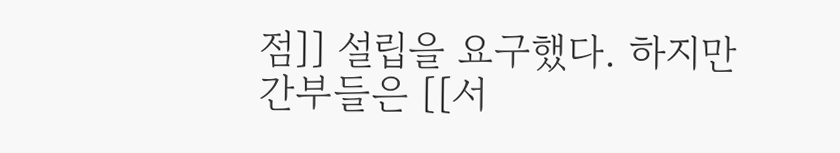점]] 설립을 요구했다. 하지만 간부들은 [[서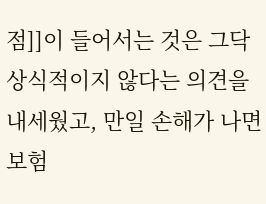점]]이 들어서는 것은 그닥 상식적이지 않다는 의견을 내세웠고, 만일 손해가 나면 보험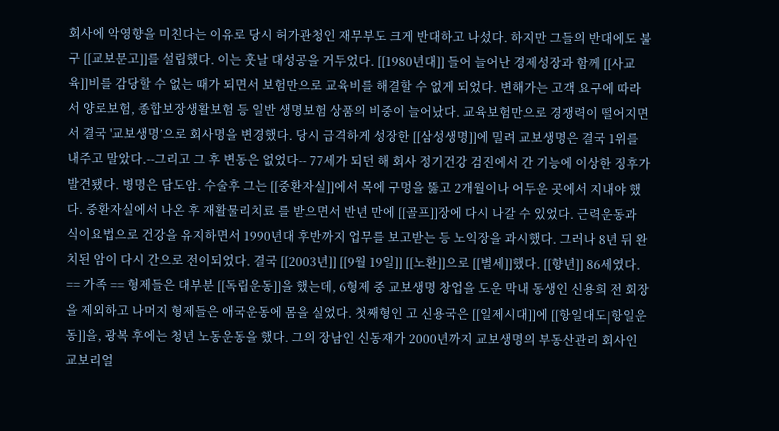회사에 악영향을 미친다는 이유로 당시 허가관청인 재무부도 크게 반대하고 나섰다. 하지만 그들의 반대에도 불구 [[교보문고]]를 설립했다. 이는 훗날 대성공을 거두었다. [[1980년대]] 들어 늘어난 경제성장과 함께 [[사교육]]비를 감당할 수 없는 때가 되면서 보험만으로 교육비를 해결할 수 없게 되었다. 변해가는 고객 요구에 따라서 양로보험, 종합보장생활보험 등 일반 생명보험 상품의 비중이 늘어났다. 교육보험만으로 경쟁력이 떨어지면서 결국 '교보생명’으로 회사명을 변경했다. 당시 급격하게 성장한 [[삼성생명]]에 밀려 교보생명은 결국 1위를 내주고 말았다.--그리고 그 후 변동은 없었다-- 77세가 되던 해 회사 정기건강 검진에서 간 기능에 이상한 징후가 발견됐다. 병명은 담도암. 수술후 그는 [[중환자실]]에서 목에 구멍을 뚫고 2개월이나 어두운 곳에서 지내야 했다. 중환자실에서 나온 후 재활물리치료 를 받으면서 반년 만에 [[골프]]장에 다시 나갈 수 있었다. 근력운동과 식이요법으로 건강을 유지하면서 1990년대 후반까지 업무를 보고받는 등 노익장을 과시했다. 그러나 8년 뒤 완치된 암이 다시 간으로 전이되었다. 결국 [[2003년]] [[9월 19일]] [[노환]]으로 [[별세]]했다. [[향년]] 86세였다. == 가족 == 형제들은 대부분 [[독립운동]]을 했는데, 6형제 중 교보생명 창업을 도운 막내 동생인 신용희 전 회장을 제외하고 나머지 형제들은 애국운동에 몸을 실었다. 첫째형인 고 신용국은 [[일제시대]]에 [[항일대도|항일운동]]을, 광복 후에는 청년 노동운동을 했다. 그의 장남인 신동재가 2000년까지 교보생명의 부동산관리 회사인 교보리얼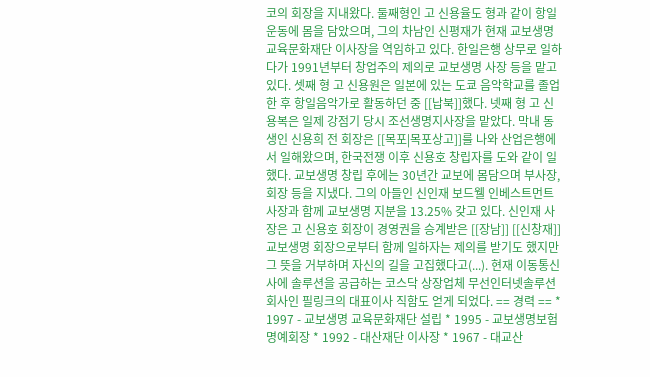코의 회장을 지내왔다. 둘째형인 고 신용율도 형과 같이 항일운동에 몸을 담았으며, 그의 차남인 신평재가 현재 교보생명 교육문화재단 이사장을 역임하고 있다. 한일은행 상무로 일하다가 1991년부터 창업주의 제의로 교보생명 사장 등을 맡고 있다. 셋째 형 고 신용원은 일본에 있는 도쿄 음악학교를 졸업한 후 항일음악가로 활동하던 중 [[납북]]했다. 넷째 형 고 신용복은 일제 강점기 당시 조선생명지사장을 맡았다. 막내 동생인 신용희 전 회장은 [[목포|목포상고]]를 나와 산업은행에서 일해왔으며, 한국전쟁 이후 신용호 창립자를 도와 같이 일했다. 교보생명 창립 후에는 30년간 교보에 몸담으며 부사장, 회장 등을 지냈다. 그의 아들인 신인재 보드웰 인베스트먼트 사장과 함께 교보생명 지분을 13.25% 갖고 있다. 신인재 사장은 고 신용호 회장이 경영권을 승계받은 [[장남]] [[신창재]] 교보생명 회장으로부터 함께 일하자는 제의를 받기도 했지만 그 뜻을 거부하며 자신의 길을 고집했다고(...). 현재 이동통신사에 솔루션을 공급하는 코스닥 상장업체 무선인터넷솔루션 회사인 필링크의 대표이사 직함도 얻게 되었다. == 경력 == * 1997 - 교보생명 교육문화재단 설립 * 1995 - 교보생명보험 명예회장 * 1992 - 대산재단 이사장 * 1967 - 대교산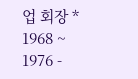업 회장 * 1968 ~ 1976 -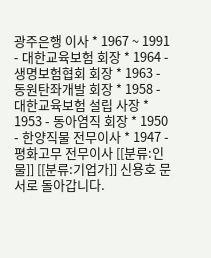광주은행 이사 * 1967 ~ 1991 - 대한교육보험 회장 * 1964 - 생명보험협회 회장 * 1963 - 동원탄좌개발 회장 * 1958 - 대한교육보험 설립 사장 * 1953 - 동아염직 회장 * 1950 - 한양직물 전무이사 * 1947 - 평화고무 전무이사 [[분류:인물]] [[분류:기업가]] 신용호 문서로 돌아갑니다.